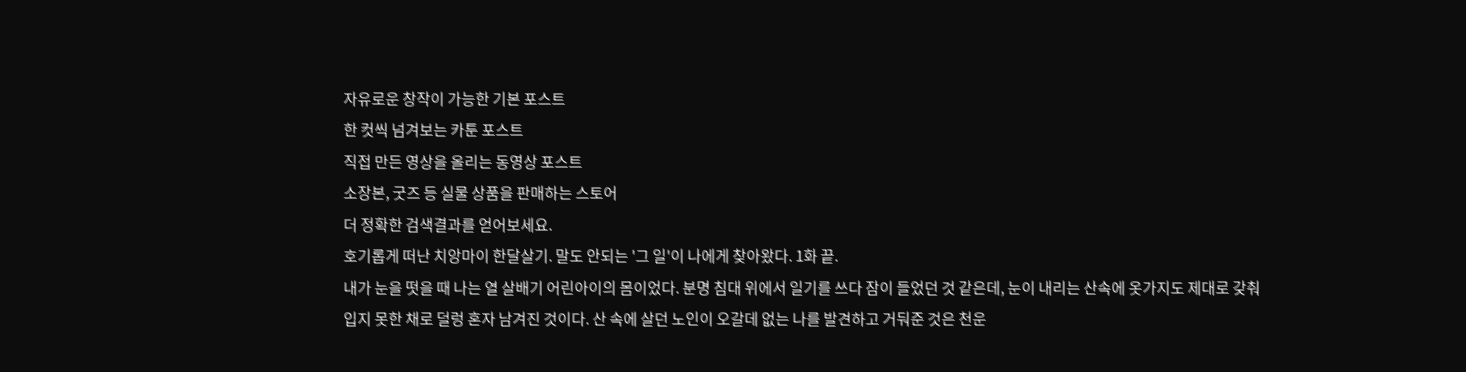자유로운 창작이 가능한 기본 포스트
한 컷씩 넘겨보는 카툰 포스트
직접 만든 영상을 올리는 동영상 포스트
소장본, 굿즈 등 실물 상품을 판매하는 스토어
더 정확한 검색결과를 얻어보세요.
호기롭게 떠난 치앙마이 한달살기. 말도 안되는 '그 일'이 나에게 찾아왔다. 1화 끝.
내가 눈을 떳을 때 나는 열 살배기 어린아이의 몸이었다. 분명 침대 위에서 일기를 쓰다 잠이 들었던 것 같은데, 눈이 내리는 산속에 옷가지도 제대로 갖춰 입지 못한 채로 덜렁 혼자 남겨진 것이다. 산 속에 살던 노인이 오갈데 없는 나를 발견하고 거둬준 것은 천운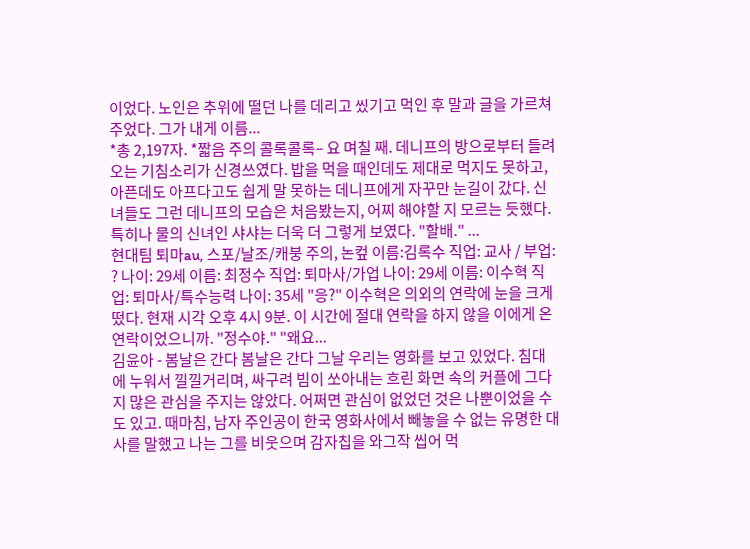이었다. 노인은 추위에 떨던 나를 데리고 씼기고 먹인 후 말과 글을 가르쳐주었다. 그가 내게 이름...
*총 2,197자. *짧음 주의 콜록콜록– 요 며칠 째. 데니프의 방으로부터 들려오는 기침소리가 신경쓰였다. 밥을 먹을 때인데도 제대로 먹지도 못하고, 아픈데도 아프다고도 쉽게 말 못하는 데니프에게 자꾸만 눈길이 갔다. 신녀들도 그런 데니프의 모습은 처음봤는지, 어찌 해야할 지 모르는 듯했다. 특히나 물의 신녀인 샤샤는 더욱 더 그렇게 보였다. "할배." ...
현대팀 퇴마au, 스포/날조/캐붕 주의, 논컾 이름:김록수 직업: 교사 / 부업: ? 나이: 29세 이름: 최정수 직업: 퇴마사/가업 나이: 29세 이름: 이수혁 직업: 퇴마사/특수능력 나이: 35세 "응?" 이수혁은 의외의 연락에 눈을 크게 떴다. 현재 시각 오후 4시 9분. 이 시간에 절대 연락을 하지 않을 이에게 온 연락이었으니까. "정수야." "왜요...
김윤아 - 봄날은 간다 봄날은 간다 그날 우리는 영화를 보고 있었다. 침대에 누워서 낄낄거리며, 싸구려 빔이 쏘아내는 흐린 화면 속의 커플에 그다지 많은 관심을 주지는 않았다. 어쩌면 관심이 없었던 것은 나뿐이었을 수도 있고. 때마침, 남자 주인공이 한국 영화사에서 빼놓을 수 없는 유명한 대사를 말했고 나는 그를 비웃으며 감자칩을 와그작 씹어 먹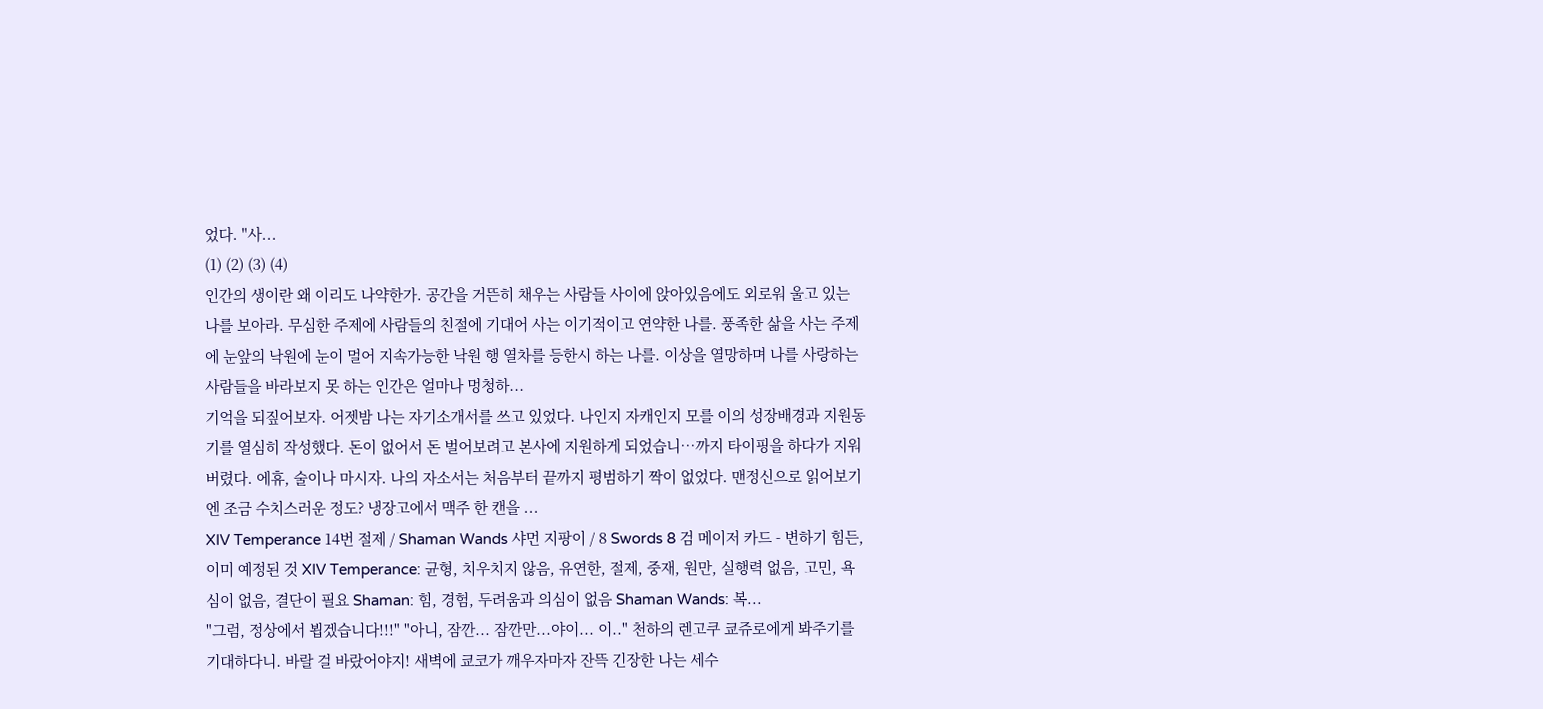었다. "사...
(1) (2) (3) (4)
인간의 생이란 왜 이리도 나약한가. 공간을 거뜬히 채우는 사람들 사이에 앉아있음에도 외로워 울고 있는 나를 보아라. 무심한 주제에 사람들의 친절에 기대어 사는 이기적이고 연약한 나를. 풍족한 삶을 사는 주제에 눈앞의 낙원에 눈이 멀어 지속가능한 낙원 행 열차를 등한시 하는 나를. 이상을 열망하며 나를 사랑하는 사람들을 바라보지 못 하는 인간은 얼마나 멍청하...
기억을 되짚어보자. 어젯밤 나는 자기소개서를 쓰고 있었다. 나인지 자캐인지 모를 이의 성장배경과 지원동기를 열심히 작성했다. 돈이 없어서 돈 벌어보려고 본사에 지원하게 되었습니…까지 타이핑을 하다가 지워버렸다. 에휴, 술이나 마시자. 나의 자소서는 처음부터 끝까지 평범하기 짝이 없었다. 맨정신으로 읽어보기엔 조금 수치스러운 정도? 냉장고에서 맥주 한 캔을 ...
XIV Temperance 14번 절제 / Shaman Wands 샤먼 지팡이 / 8 Swords 8 검 메이저 카드 - 변하기 힘든, 이미 예정된 것 XIV Temperance: 균형, 치우치지 않음, 유연한, 절제, 중재, 원만, 실행력 없음, 고민, 욕심이 없음, 결단이 필요 Shaman: 힘, 경험, 두려움과 의심이 없음 Shaman Wands: 복...
"그럼, 정상에서 뵙겠습니다!!!" "아니, 잠깐... 잠깐만...야이... 이.." 천하의 렌고쿠 쿄쥬로에게 봐주기를 기대하다니. 바랄 걸 바랐어야지! 새벽에 쿄코가 깨우자마자 잔뜩 긴장한 나는 세수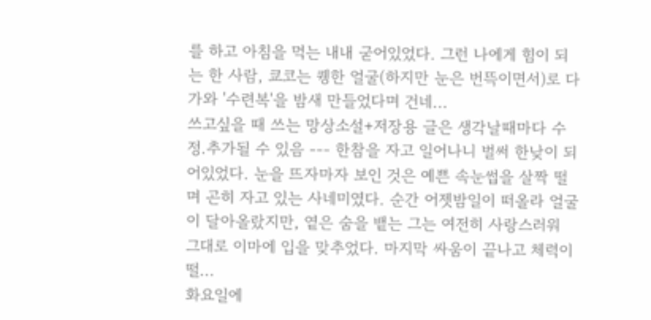를 하고 아침을 먹는 내내 굳어있었다. 그런 나에게 힘이 되는 한 사람, 쿄코는 퀭한 얼굴(하지만 눈은 번뜩이면서)로 다가와 '수련복'을 밤새 만들었다며 건네...
쓰고싶을 때 쓰는 망상소설+저장용 글은 생각날때마다 수정.추가될 수 있음 --- 한참을 자고 일어나니 벌써 한낮이 되어있었다. 눈을 뜨자마자 보인 것은 예쁜 속눈썹을 살짝 떨며 곤히 자고 있는 사네미였다. 순간 어젯밤일이 떠올라 얼굴이 달아올랐지만, 옅은 숨을 뱉는 그는 여전히 사랑스러워 그대로 이마에 입을 맞추었다. 마지막 싸움이 끝나고 체력이 떨...
화요일에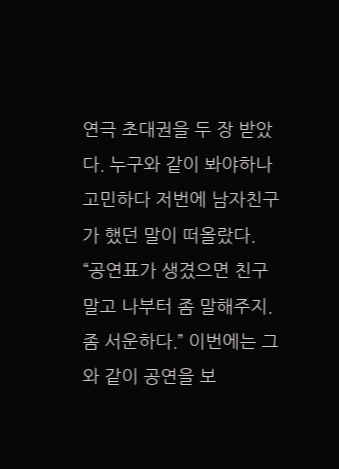연극 초대권을 두 장 받았다. 누구와 같이 봐야하나 고민하다 저번에 남자친구가 했던 말이 떠올랐다. “공연표가 생겼으면 친구 말고 나부터 좀 말해주지. 좀 서운하다.” 이번에는 그와 같이 공연을 보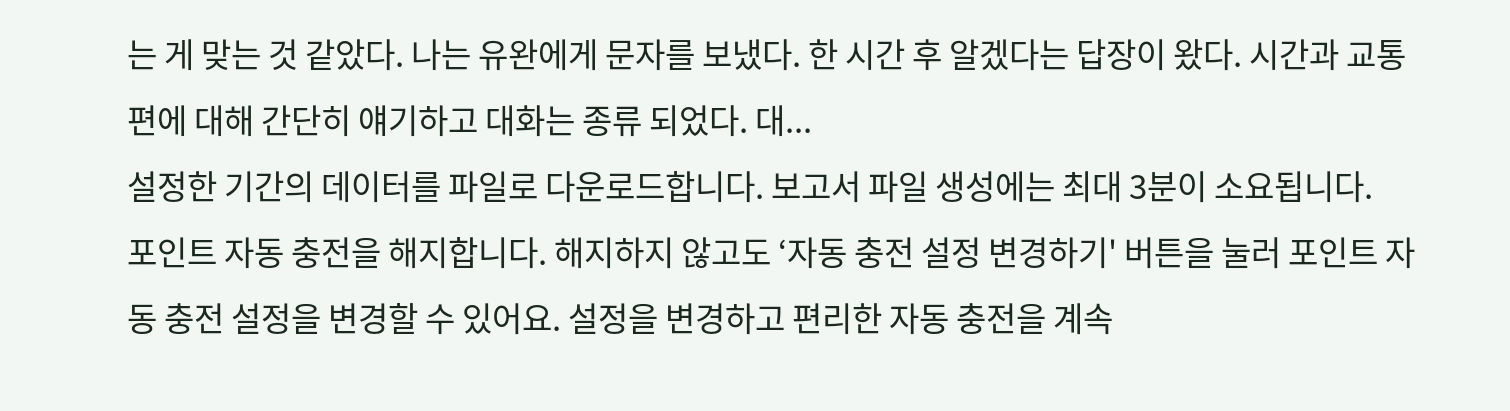는 게 맞는 것 같았다. 나는 유완에게 문자를 보냈다. 한 시간 후 알겠다는 답장이 왔다. 시간과 교통편에 대해 간단히 얘기하고 대화는 종류 되었다. 대...
설정한 기간의 데이터를 파일로 다운로드합니다. 보고서 파일 생성에는 최대 3분이 소요됩니다.
포인트 자동 충전을 해지합니다. 해지하지 않고도 ‘자동 충전 설정 변경하기' 버튼을 눌러 포인트 자동 충전 설정을 변경할 수 있어요. 설정을 변경하고 편리한 자동 충전을 계속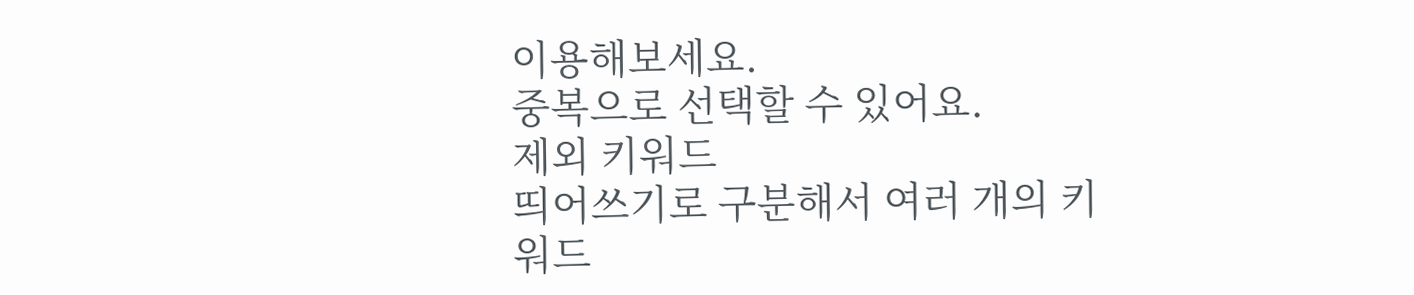이용해보세요.
중복으로 선택할 수 있어요.
제외 키워드
띄어쓰기로 구분해서 여러 개의 키워드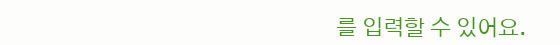를 입력할 수 있어요.